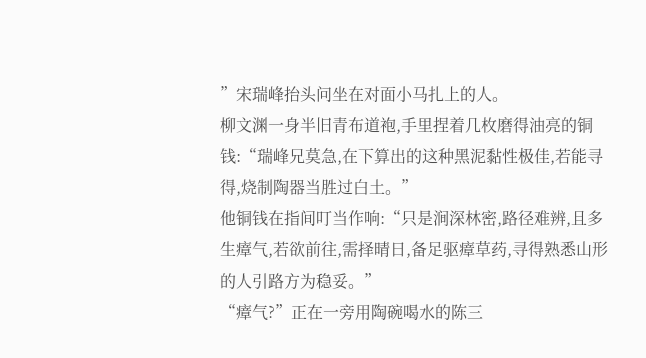”宋瑞峰抬头问坐在对面小马扎上的人。
柳文渊一身半旧青布道袍,手里捏着几枚磨得油亮的铜钱:“瑞峰兄莫急,在下算出的这种黑泥黏性极佳,若能寻得,烧制陶器当胜过白土。”
他铜钱在指间叮当作响:“只是涧深林密,路径难辨,且多生瘴气,若欲前往,需择晴日,备足驱瘴草药,寻得熟悉山形的人引路方为稳妥。”
“瘴气?”正在一旁用陶碗喝水的陈三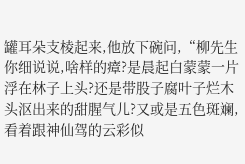罐耳朵支棱起来,他放下碗问,“柳先生你细说说,啥样的瘴?是晨起白蒙蒙一片浮在林子上头?还是带股子腐叶子烂木头沤出来的甜腥气儿?又或是五色斑斓,看着跟神仙驾的云彩似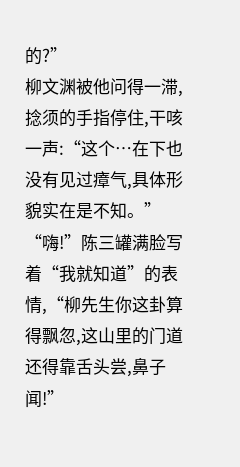的?”
柳文渊被他问得一滞,捻须的手指停住,干咳一声:“这个…在下也没有见过瘴气,具体形貌实在是不知。”
“嗨!”陈三罐满脸写着“我就知道”的表情,“柳先生你这卦算得飘忽,这山里的门道还得靠舌头尝,鼻子闻!”